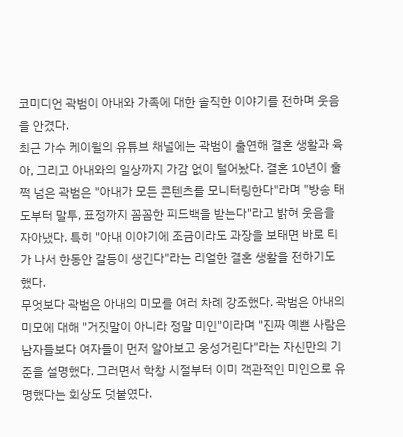코미디언 곽범이 아내와 가족에 대한 솔직한 이야기를 전하며 웃음을 안겼다.
최근 가수 케이윌의 유튜브 채널에는 곽범이 출연해 결혼 생활과 육아, 그리고 아내와의 일상까지 가감 없이 털어놨다. 결혼 10년이 훌쩍 넘은 곽범은 "아내가 모든 콘텐츠를 모니터링한다"라며 "방송 태도부터 말투, 표정까지 꼼꼼한 피드백을 받는다"라고 밝혀 웃음을 자아냈다. 특히 "아내 이야기에 조금이라도 과장을 보태면 바로 티가 나서 한동안 갈등이 생긴다"라는 리얼한 결혼 생활을 전하기도 했다.
무엇보다 곽범은 아내의 미모를 여러 차례 강조했다. 곽범은 아내의 미모에 대해 "거짓말이 아니라 정말 미인"이라며 "진짜 예쁜 사람은 남자들보다 여자들이 먼저 알아보고 웅성거린다"라는 자신만의 기준을 설명했다. 그러면서 학창 시절부터 이미 객관적인 미인으로 유명했다는 회상도 덧붙였다.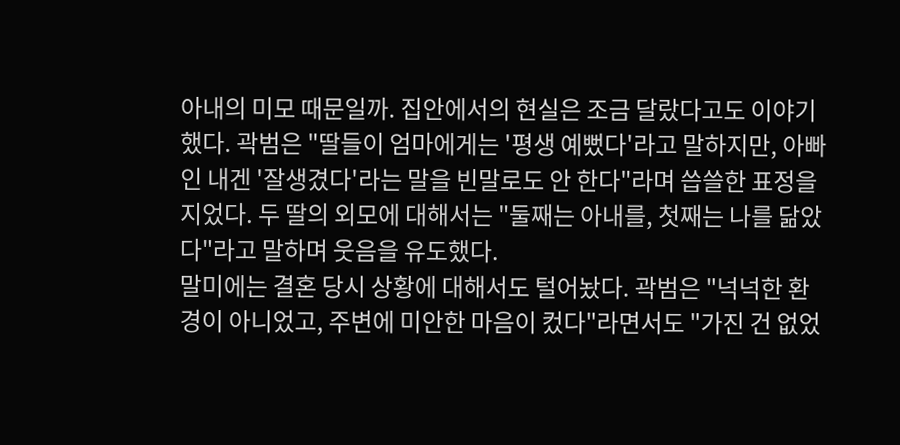아내의 미모 때문일까. 집안에서의 현실은 조금 달랐다고도 이야기했다. 곽범은 "딸들이 엄마에게는 '평생 예뻤다'라고 말하지만, 아빠인 내겐 '잘생겼다'라는 말을 빈말로도 안 한다"라며 씁쓸한 표정을 지었다. 두 딸의 외모에 대해서는 "둘째는 아내를, 첫째는 나를 닮았다"라고 말하며 웃음을 유도했다.
말미에는 결혼 당시 상황에 대해서도 털어놨다. 곽범은 "넉넉한 환경이 아니었고, 주변에 미안한 마음이 컸다"라면서도 "가진 건 없었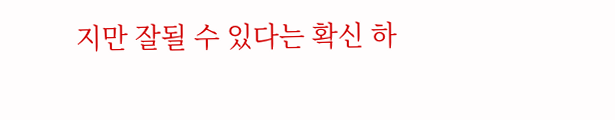지만 잘될 수 있다는 확신 하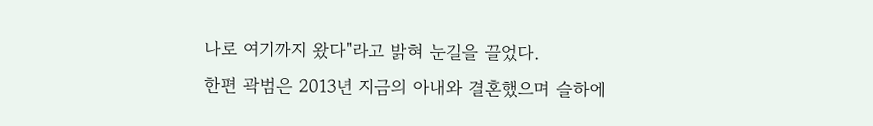나로 여기까지 왔다"라고 밝혀 눈길을 끌었다.
한편 곽범은 2013년 지금의 아내와 결혼했으며 슬하에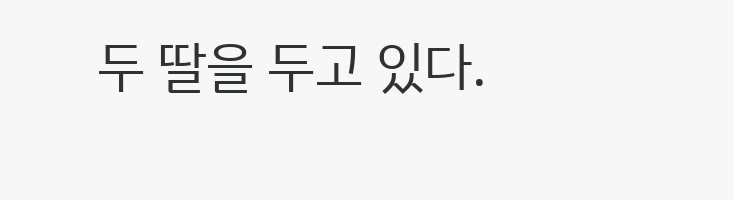두 딸을 두고 있다.